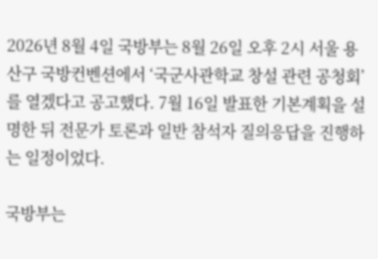2026년 8월 4일 국방부는 8월 26일 오후 2시 서울 용산구 국방컨벤션에서 ‘국군사관학교 창설 관련 공청회’를 열겠다고 공고했다. 7월 16일 발표한 기본계획을 설명한 뒤 전문가 토론과 일반 참석자 질의응답을 진행하는 일정이었다.

국방부는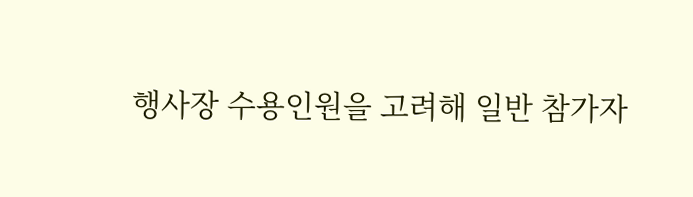행사장 수용인원을 고려해 일반 참가자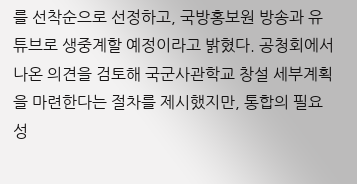를 선착순으로 선정하고, 국방홍보원 방송과 유튜브로 생중계할 예정이라고 밝혔다. 공청회에서 나온 의견을 검토해 국군사관학교 창설 세부계획을 마련한다는 절차를 제시했지만, 통합의 필요성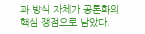과 방식 자체가 공론화의 핵심 쟁점으로 남았다.